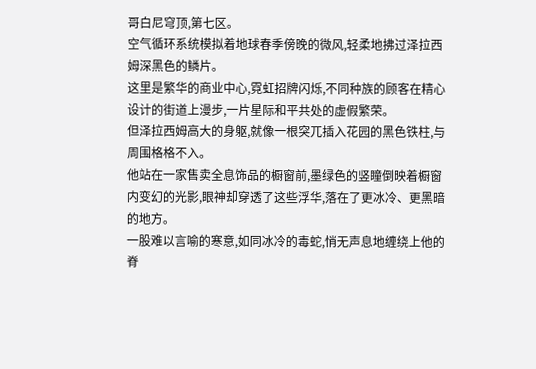哥白尼穹顶,第七区。
空气循环系统模拟着地球春季傍晚的微风,轻柔地拂过泽拉西姆深黑色的鳞片。
这里是繁华的商业中心,霓虹招牌闪烁,不同种族的顾客在精心设计的街道上漫步,一片星际和平共处的虚假繁荣。
但泽拉西姆高大的身躯,就像一根突兀插入花园的黑色铁柱,与周围格格不入。
他站在一家售卖全息饰品的橱窗前,墨绿色的竖瞳倒映着橱窗内变幻的光影,眼神却穿透了这些浮华,落在了更冰冷、更黑暗的地方。
一股难以言喻的寒意,如同冰冷的毒蛇,悄无声息地缠绕上他的脊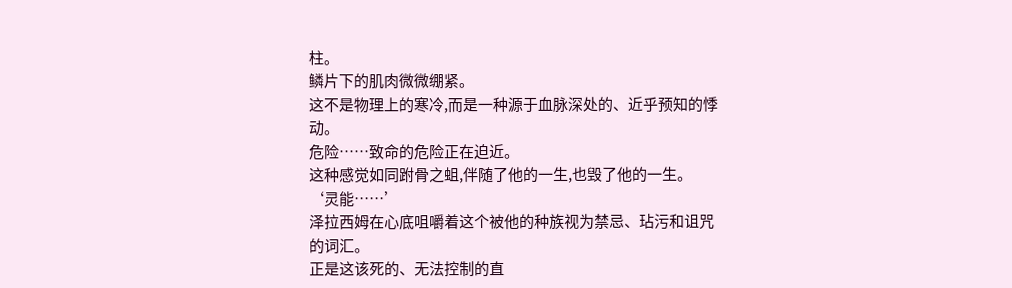柱。
鳞片下的肌肉微微绷紧。
这不是物理上的寒冷,而是一种源于血脉深处的、近乎预知的悸动。
危险……致命的危险正在迫近。
这种感觉如同跗骨之蛆,伴随了他的一生,也毁了他的一生。
‘灵能……’
泽拉西姆在心底咀嚼着这个被他的种族视为禁忌、玷污和诅咒的词汇。
正是这该死的、无法控制的直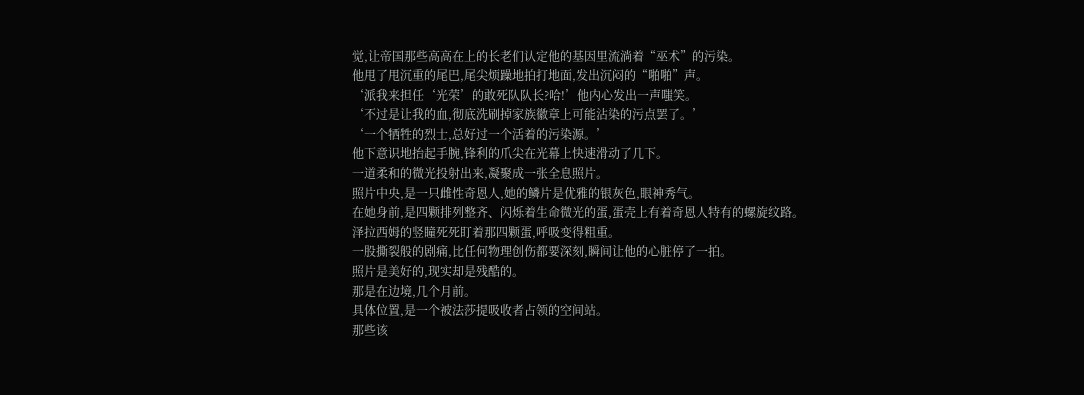觉,让帝国那些高高在上的长老们认定他的基因里流淌着“巫术”的污染。
他甩了甩沉重的尾巴,尾尖烦躁地拍打地面,发出沉闷的“啪啪”声。
‘派我来担任‘光荣’的敢死队队长?哈!’他内心发出一声嗤笑。
‘不过是让我的血,彻底洗刷掉家族徽章上可能沾染的污点罢了。’
‘一个牺牲的烈士,总好过一个活着的污染源。’
他下意识地抬起手腕,锋利的爪尖在光幕上快速滑动了几下。
一道柔和的微光投射出来,凝聚成一张全息照片。
照片中央,是一只雌性奇恩人,她的鳞片是优雅的银灰色,眼神秀气。
在她身前,是四颗排列整齐、闪烁着生命微光的蛋,蛋壳上有着奇恩人特有的螺旋纹路。
泽拉西姆的竖瞳死死盯着那四颗蛋,呼吸变得粗重。
一股撕裂般的剧痛,比任何物理创伤都要深刻,瞬间让他的心脏停了一拍。
照片是美好的,现实却是残酷的。
那是在边境,几个月前。
具体位置,是一个被法莎提吸收者占领的空间站。
那些该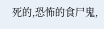死的,恐怖的食尸鬼,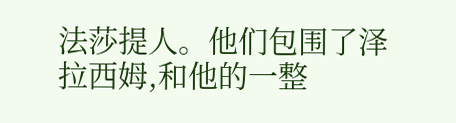法莎提人。他们包围了泽拉西姆,和他的一整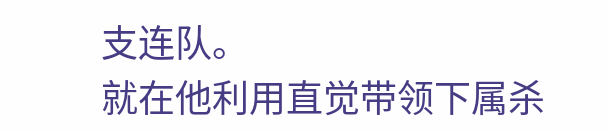支连队。
就在他利用直觉带领下属杀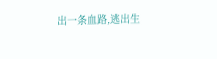出一条血路,逃出生